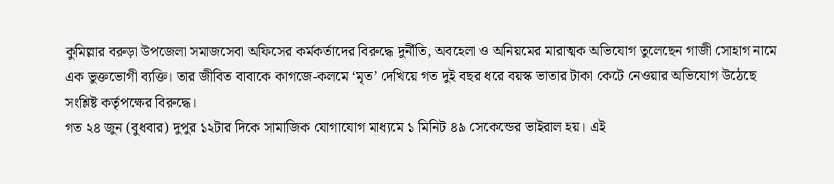কুমিল্লার বরুড়া উপজেলা সমাজসেবা অফিসের কর্মকর্তাদের বিরুদ্ধে দুর্নীতি, অবহেলা ও অনিয়মের মারাত্মক অভিযোগ তুলেছেন গাজী সোহাগ নামে এক ভুক্তভোগী ব্যক্তি। তার জীবিত বাবাকে কাগজে-কলমে ‘মৃত’ দেখিয়ে গত দুই বছর ধরে বয়স্ক ভাতার টাকা কেটে নেওয়ার অভিযোগ উঠেছে সংশ্লিষ্ট কর্তৃপক্ষের বিরুদ্ধে।
গত ২৪ জুন (বুধবার) দুপুর ১২টার দিকে সামাজিক যোগাযোগ মাধ্যমে ১ মিনিট ৪৯ সেকেন্ডের ভাইরাল হয়। এই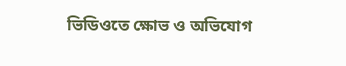ভিডিওতে ক্ষোভ ও অভিযোগ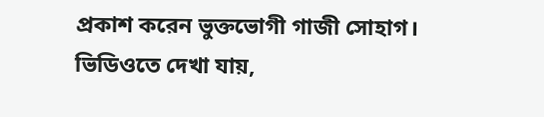প্রকাশ করেন ভুক্তভোগী গাজী সোহাগ।
ভিডিওতে দেখা যায়,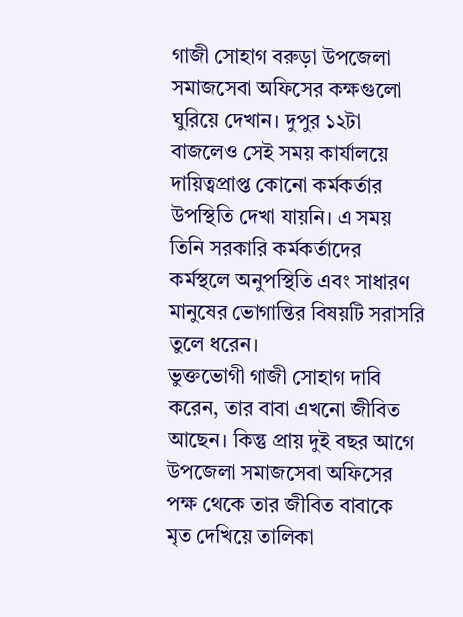গাজী সোহাগ বরুড়া উপজেলা সমাজসেবা অফিসের কক্ষগুলো ঘুরিয়ে দেখান। দুপুর ১২টা বাজলেও সেই সময় কার্যালয়ে দায়িত্বপ্রাপ্ত কোনো কর্মকর্তার উপস্থিতি দেখা যায়নি। এ সময় তিনি সরকারি কর্মকর্তাদের কর্মস্থলে অনুপস্থিতি এবং সাধারণ মানুষের ভোগান্তির বিষয়টি সরাসরি তুলে ধরেন।
ভুক্তভোগী গাজী সোহাগ দাবি করেন, তার বাবা এখনো জীবিত আছেন। কিন্তু প্রায় দুই বছর আগে উপজেলা সমাজসেবা অফিসের পক্ষ থেকে তার জীবিত বাবাকে মৃত দেখিয়ে তালিকা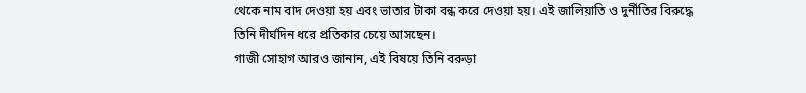থেকে নাম বাদ দেওয়া হয় এবং ভাতার টাকা বন্ধ করে দেওয়া হয়। এই জালিয়াতি ও দুর্নীতির বিরুদ্ধে তিনি দীর্ঘদিন ধরে প্রতিকার চেয়ে আসছেন।
গাজী সোহাগ আরও জানান, এই বিষয়ে তিনি বরুড়া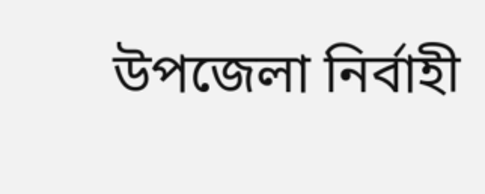উপজেলা নির্বাহী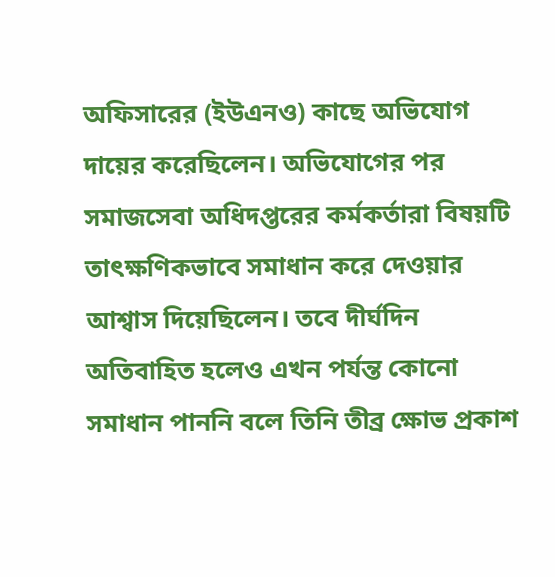অফিসারের (ইউএনও) কাছে অভিযোগ দায়ের করেছিলেন। অভিযোগের পর সমাজসেবা অধিদপ্তরের কর্মকর্তারা বিষয়টি তাৎক্ষণিকভাবে সমাধান করে দেওয়ার আশ্বাস দিয়েছিলেন। তবে দীর্ঘদিন অতিবাহিত হলেও এখন পর্যন্ত কোনো সমাধান পাননি বলে তিনি তীব্র ক্ষোভ প্রকাশ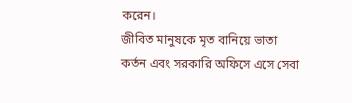করেন।
জীবিত মানুষকে মৃত বানিয়ে ভাতা কর্তন এবং সরকারি অফিসে এসে সেবা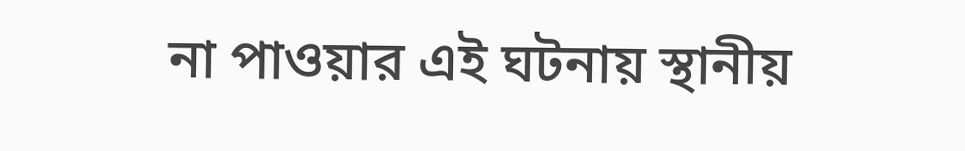না পাওয়ার এই ঘটনায় স্থানীয়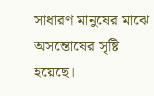সাধারণ মানুষের মাঝে অসন্তোষের সৃষ্টি হয়েছে।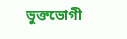ভুক্তভোগী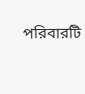পরিবারটি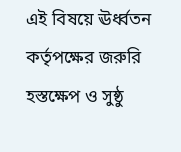এই বিষয়ে ঊর্ধ্বতন কর্তৃপক্ষের জরুরি হস্তক্ষেপ ও সুষ্ঠু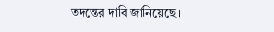তদন্তের দাবি জানিয়েছে।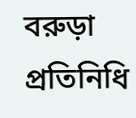বরুড়া প্রতিনিধি